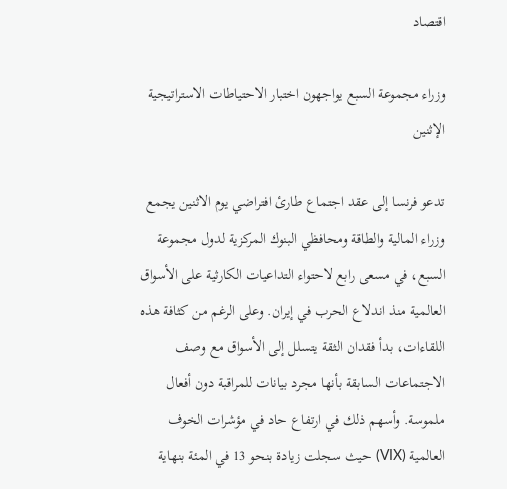اقتصاد

وزراء مجموعة السبع يواجهون اختبار الاحتياطات الاستراتيجية الإثنين

تدعو فرنسا إلى عقد اجتماع طارئ افتراضي يوم الاثنين يجمع وزراء المالية والطاقة ومحافظي البنوك المركزية لدول مجموعة السبع، في مسعى رابع لاحتواء التداعيات الكارثية على الأسواق العالمية منذ اندلاع الحرب في إيران. وعلى الرغم من كثافة هذه اللقاءات، بدأ فقدان الثقة يتسلل إلى الأسواق مع وصف الاجتماعات السابقة بأنها مجرد بيانات للمراقبة دون أفعال ملموسة. وأسهم ذلك في ارتفاع حاد في مؤشرات الخوف العالمية (VIX) حيث سجلت زيادة بنحو 13 في المئة بنهاية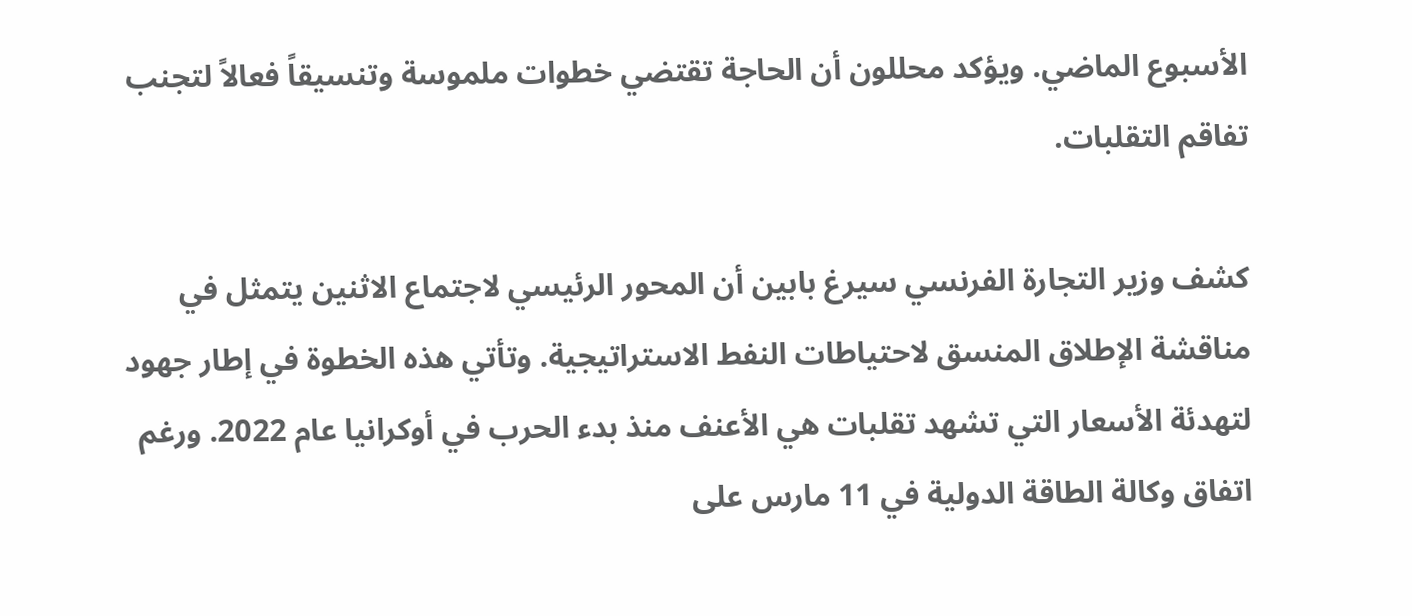الأسبوع الماضي. ويؤكد محللون أن الحاجة تقتضي خطوات ملموسة وتنسيقاً فعالاً لتجنب تفاقم التقلبات.

كشف وزير التجارة الفرنسي سيرغ بابين أن المحور الرئيسي لاجتماع الاثنين يتمثل في مناقشة الإطلاق المنسق لاحتياطات النفط الاستراتيجية. وتأتي هذه الخطوة في إطار جهود لتهدئة الأسعار التي تشهد تقلبات هي الأعنف منذ بدء الحرب في أوكرانيا عام 2022. ورغم اتفاق وكالة الطاقة الدولية في 11 مارس على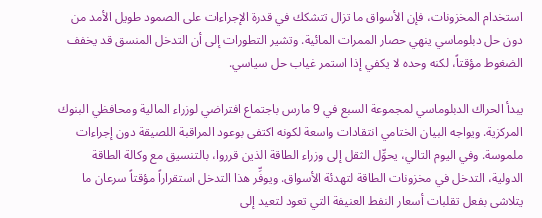استخدام المخزونات، فإن الأسواق ما تزال تتشكك في قدرة الإجراءات على الصمود طويل الأمد من دون حل دبلوماسي ينهي حصار الممرات المائية. وتشير التطورات إلى أن التدخل المنسق قد يخفف الضغوط مؤقتاً، لكنه وحده لا يكفي إذا استمر غياب حل سياسي.

يبدأ الحراك الدبلوماسي لمجموعة السبع في 9 مارس باجتماع افتراضي لوزراء المالية ومحافظي البنوك المركزية. ويواجه البيان الختامي انتقادات واسعة لكونه اكتفى بوعود المراقبة اللصيقة دون إجراءات ملموسة. وفي اليوم التالي، يحوِّل الثقل إلى وزراء الطاقة الذين قرروا، بالتنسيق مع وكالة الطاقة الدولية، التدخل في مخزونات الطاقة لتهدئة الأسواق. ويوفِّر هذا التدخل استقراراً مؤقتاً سرعان ما يتلاشى بفعل تقلبات أسعار النفط العنيفة التي تعود لتعيد إلى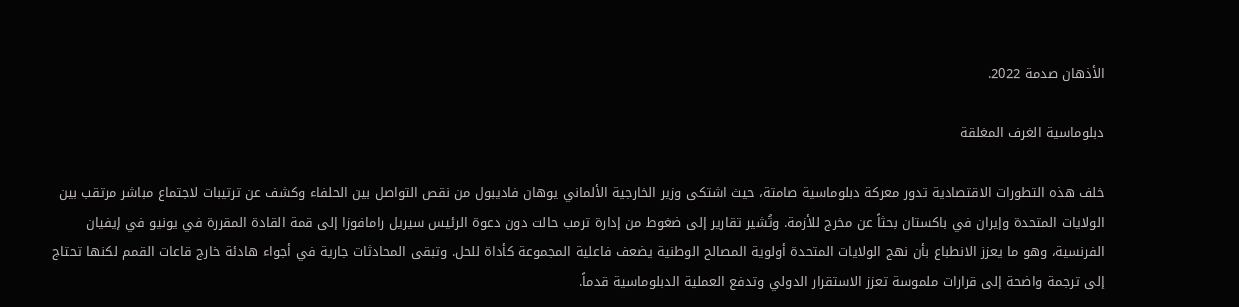الأذهان صدمة 2022.

دبلوماسية الغرف المغلقة

خلف هذه التطورات الاقتصادية تدور معركة دبلوماسية صامتة، حيث اشتكى وزير الخارجية الألماني يوهان فاديبول من نقص التواصل بين الحلفاء وكشف عن ترتيبات لاجتماع مباشر مرتقب بين الولايات المتحدة وإيران في باكستان بحثاً عن مخرج للأزمة. وتُشير تقارير إلى ضغوط من إدارة ترمب حالت دون دعوة الرئيس سيريل رامافوزا إلى قمة القادة المقررة في يونيو في إيفيان الفرنسية، وهو ما يعزز الانطباع بأن نهج الولايات المتحدة أولوية المصالح الوطنية يضعف فاعلية المجموعة كأداة للحل. وتبقى المحادثات جارية في أجواء هادئة خارج قاعات القمم لكنها تحتاج إلى ترجمة واضحة إلى قرارات ملموسة تعزز الاستقرار الدولي وتدفع العملية الدبلوماسية قدماً.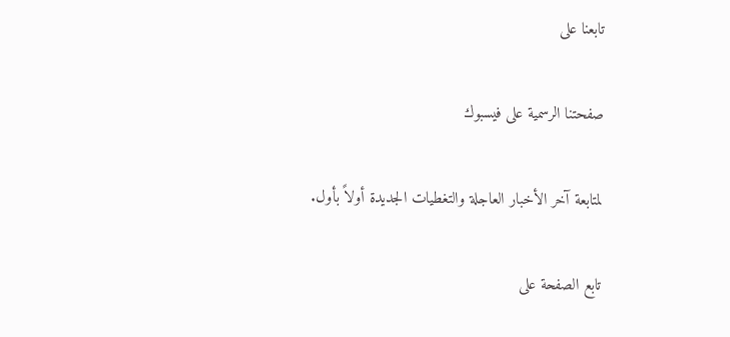تابعنا على

صفحتنا الرسمية على فيسبوك

لمتابعة آخر الأخبار العاجلة والتغطيات الجديدة أولاً بأول.

تابع الصفحة على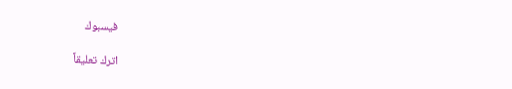فيسبوك

اترك تعليقاً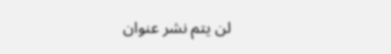لن يتم نشر عنوان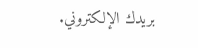بريدك الإلكتروني.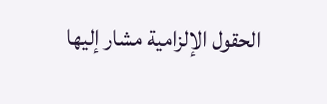الحقول الإلزامية مشار إليها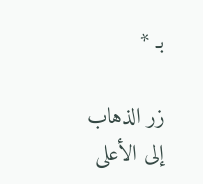بـ *

زر الذهاب إلى الأعلى